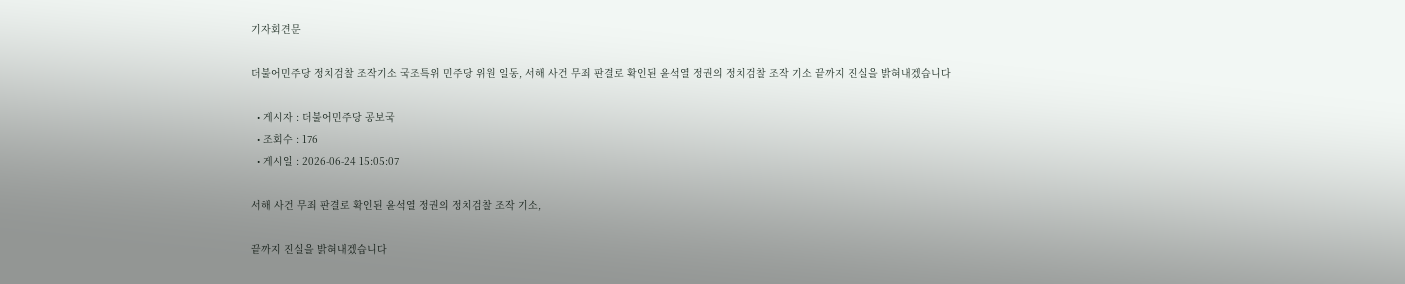기자회견문

더불어민주당 정치검찰 조작기소 국조특위 민주당 위원 일동, 서해 사건 무죄 판결로 확인된 윤석열 정권의 정치검찰 조작 기소 끝까지 진실을 밝혀내겠습니다

  • 게시자 : 더불어민주당 공보국
  • 조회수 : 176
  • 게시일 : 2026-06-24 15:05:07

서해 사건 무죄 판결로 확인된 윤석열 정권의 정치검찰 조작 기소,

끝까지 진실을 밝혀내겠습니다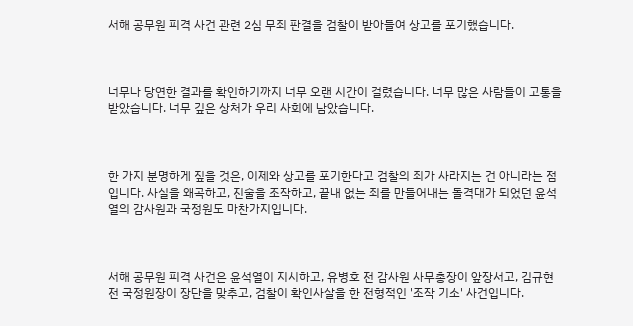서해 공무원 피격 사건 관련 2심 무죄 판결을 검찰이 받아들여 상고를 포기했습니다.



너무나 당연한 결과를 확인하기까지 너무 오랜 시간이 걸렸습니다. 너무 많은 사람들이 고통을 받았습니다. 너무 깊은 상처가 우리 사회에 남았습니다.



한 가지 분명하게 짚을 것은, 이제와 상고를 포기한다고 검찰의 죄가 사라지는 건 아니라는 점입니다. 사실을 왜곡하고, 진술을 조작하고, 끝내 없는 죄를 만들어내는 돌격대가 되었던 윤석열의 감사원과 국정원도 마찬가지입니다.



서해 공무원 피격 사건은 윤석열이 지시하고, 유병호 전 감사원 사무총장이 앞장서고, 김규현 전 국정원장이 장단을 맞추고, 검찰이 확인사살을 한 전형적인 '조작 기소' 사건입니다.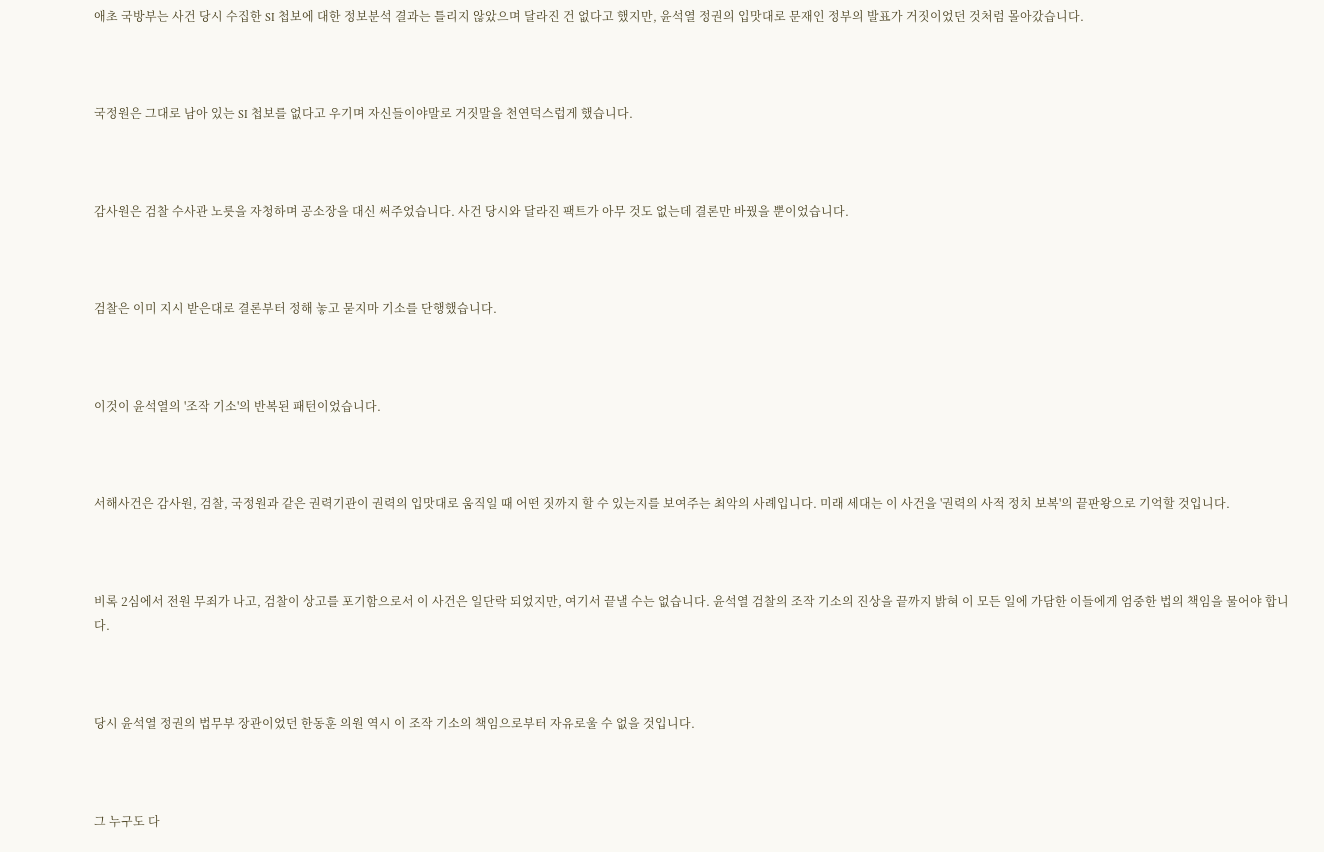애초 국방부는 사건 당시 수집한 SI 첩보에 대한 정보분석 결과는 틀리지 않았으며 달라진 건 없다고 했지만, 윤석열 정권의 입맛대로 문재인 정부의 발표가 거짓이었던 것처럼 몰아갔습니다.



국정원은 그대로 남아 있는 SI 첩보를 없다고 우기며 자신들이야말로 거짓말을 천연덕스럽게 했습니다.



감사원은 검찰 수사관 노릇을 자청하며 공소장을 대신 써주었습니다. 사건 당시와 달라진 팩트가 아무 것도 없는데 결론만 바꿨을 뿐이었습니다.



검찰은 이미 지시 받은대로 결론부터 정해 놓고 묻지마 기소를 단행했습니다.



이것이 윤석열의 '조작 기소'의 반복된 패턴이었습니다.



서해사건은 감사원, 검찰, 국정원과 같은 권력기관이 권력의 입맛대로 움직일 때 어떤 짓까지 할 수 있는지를 보여주는 최악의 사례입니다. 미래 세대는 이 사건을 '권력의 사적 정치 보복'의 끝판왕으로 기억할 것입니다.



비록 2심에서 전원 무죄가 나고, 검찰이 상고를 포기함으로서 이 사건은 일단락 되었지만, 여기서 끝낼 수는 없습니다. 윤석열 검찰의 조작 기소의 진상을 끝까지 밝혀 이 모든 일에 가담한 이들에게 엄중한 법의 책임을 물어야 합니다.



당시 윤석열 정권의 법무부 장관이었던 한동훈 의원 역시 이 조작 기소의 책임으로부터 자유로울 수 없을 것입니다.



그 누구도 다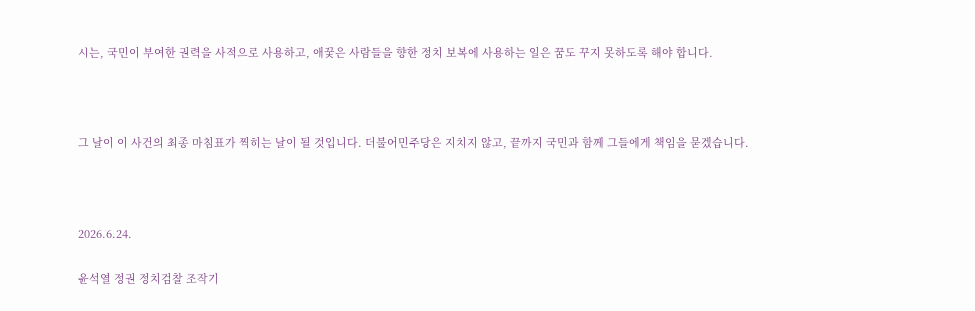시는, 국민이 부여한 권력을 사적으로 사용하고, 애꿎은 사람들을 향한 정치 보복에 사용하는 일은 꿈도 꾸지 못하도록 해야 합니다.



그 날이 이 사건의 최종 마침표가 찍히는 날이 될 것입니다. 더불어민주당은 지치지 않고, 끝까지 국민과 함께 그들에게 책임을 묻겠습니다.



2026.6.24.

윤석열 정권 정치검찰 조작기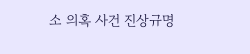소 의혹 사건 진상규명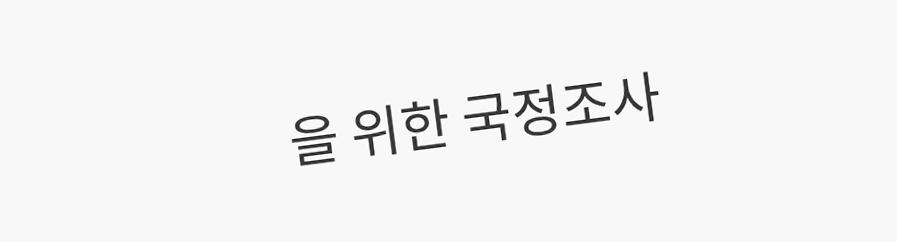을 위한 국정조사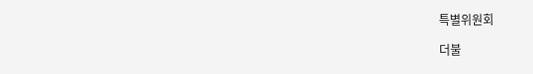특별위원회

더불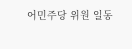어민주당 위원 일동